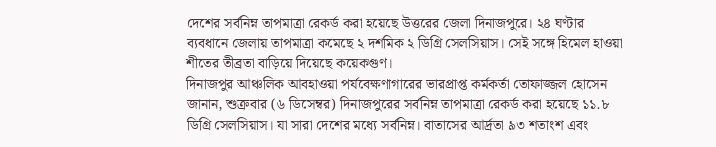দেশের সর্বনিম্ন তাপমাত্রা রেকর্ড করা হয়েছে উত্তরের জেলা দিনাজপুরে। ২৪ ঘণ্টার ব্যবধানে জেলায় তাপমাত্রা কমেছে ২ দশমিক ২ ডিগ্রি সেলসিয়াস। সেই সঙ্গে হিমেল হাওয়া শীতের তীব্রতা বাড়িয়ে দিয়েছে কয়েকগুণ।
দিনাজপুর আঞ্চলিক আবহাওয়া পর্যবেক্ষণাগারের ভারপ্রাপ্ত কর্মকর্তা তোফাজ্জল হোসেন জানান, শুক্রবার (৬ ডিসেম্বর) দিনাজপুরের সর্বনিম্ন তাপমাত্রা রেকর্ড করা হয়েছে ১১.৮ ডিগ্রি সেলসিয়াস। যা সারা দেশের মধ্যে সর্বনিম্ন। বাতাসের আর্দ্রতা ৯৩ শতাংশ এবং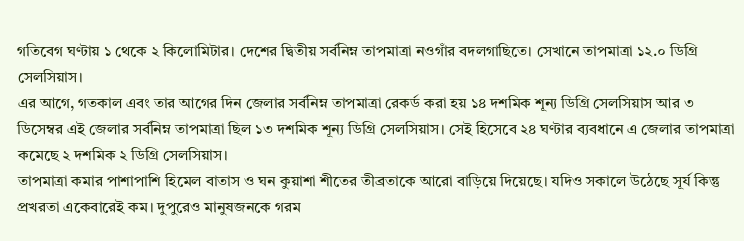গতিবেগ ঘণ্টায় ১ থেকে ২ কিলোমিটার। দেশের দ্বিতীয় সর্বনিম্ন তাপমাত্রা নওগাঁর বদলগাছিতে। সেখানে তাপমাত্রা ১২.০ ডিগ্রি সেলসিয়াস।
এর আগে, গতকাল এবং তার আগের দিন জেলার সর্বনিম্ন তাপমাত্রা রেকর্ড করা হয় ১৪ দশমিক শূন্য ডিগ্রি সেলসিয়াস আর ৩ ডিসেম্বর এই জেলার সর্বনিম্ন তাপমাত্রা ছিল ১৩ দশমিক শূন্য ডিগ্রি সেলসিয়াস। সেই হিসেবে ২৪ ঘণ্টার ব্যবধানে এ জেলার তাপমাত্রা কমেছে ২ দশমিক ২ ডিগ্রি সেলসিয়াস।
তাপমাত্রা কমার পাশাপাশি হিমেল বাতাস ও ঘন কুয়াশা শীতের তীব্রতাকে আরো বাড়িয়ে দিয়েছে। যদিও সকালে উঠেছে সূর্য কিন্তু প্রখরতা একেবারেই কম। দুপুরেও মানুষজনকে গরম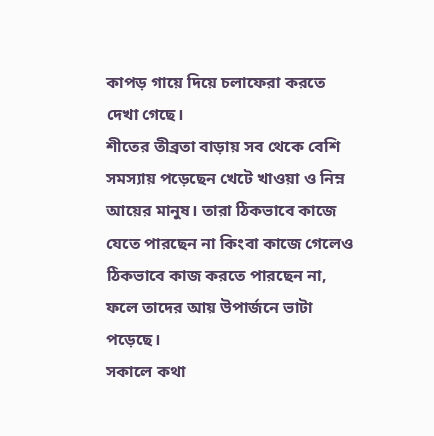কাপড় গায়ে দিয়ে চলাফেরা করতে দেখা গেছে।
শীতের তীব্রতা বাড়ায় সব থেকে বেশি সমস্যায় পড়েছেন খেটে খাওয়া ও নিম্ন আয়ের মানুষ। তারা ঠিকভাবে কাজে যেতে পারছেন না কিংবা কাজে গেলেও ঠিকভাবে কাজ করতে পারছেন না, ফলে তাদের আয় উপার্জনে ভাটা পড়েছে।
সকালে কথা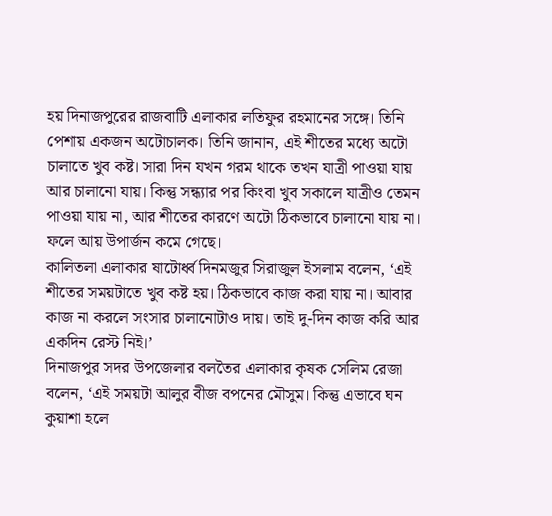হয় দিনাজপুরের রাজবাটি এলাকার লতিফুর রহমানের সঙ্গে। তিনি পেশায় একজন অটোচালক। তিনি জানান, এই শীতের মধ্যে অটো চালাতে খুব কষ্ট। সারা দিন যখন গরম থাকে তখন যাত্রী পাওয়া যায় আর চালানো যায়। কিন্তু সন্ধ্যার পর কিংবা খুব সকালে যাত্রীও তেমন পাওয়া যায় না, আর শীতের কারণে অটো ঠিকভাবে চালানো যায় না। ফলে আয় উপার্জন কমে গেছে।
কালিতলা এলাকার ষাটোর্ধ্ব দিনমজুর সিরাজুল ইসলাম বলেন, ‘এই শীতের সময়টাতে খুব কষ্ট হয়। ঠিকভাবে কাজ করা যায় না। আবার কাজ না করলে সংসার চালানোটাও দায়। তাই দু-দিন কাজ করি আর একদিন রেস্ট নিই।’
দিনাজপুর সদর উপজেলার বলতৈর এলাকার কৃষক সেলিম রেজা বলেন, ‘এই সময়টা আলুর বীজ বপনের মৌসুম। কিন্তু এভাবে ঘন কুয়াশা হলে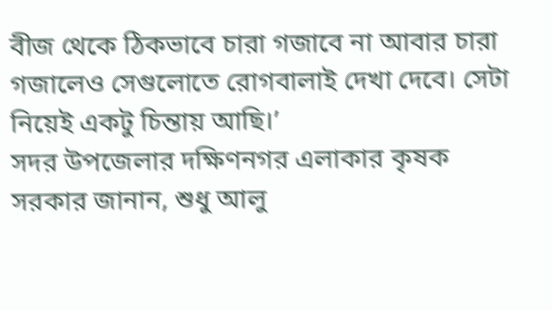বীজ থেকে ঠিকভাবে চারা গজাবে না আবার চারা গজালেও সেগুলোতে রোগবালাই দেখা দেবে। সেটা নিয়েই একটু চিন্তায় আছি।’
সদর উপজেলার দক্ষিণনগর এলাকার কৃষক সরকার জানান, শুধু আলু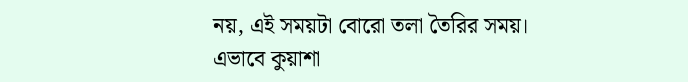নয়, এই সময়টা বোরো তলা তৈরির সময়। এভাবে কুয়াশা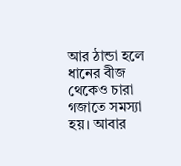আর ঠান্ডা হলে ধানের বীজ থেকেও চারা গজাতে সমস্যা হয়। আবার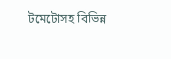টমেটোসহ বিভিন্ন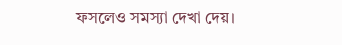ফসলেও সমস্যা দেখা দেয়।